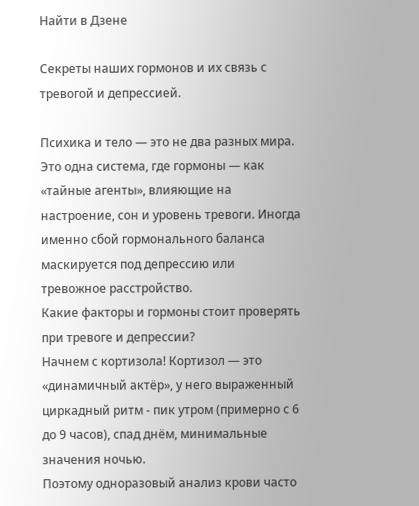Найти в Дзене

Секреты наших гормонов и их связь с тревогой и депрессией.

Психика и тело — это не два разных мира. Это одна система, где гормоны — как «тайные агенты», влияющие на настроение, сон и уровень тревоги. Иногда именно сбой гормонального баланса маскируется под депрессию или тревожное расстройство.
Какие факторы и гормоны стоит проверять при тревоге и депрессии?
Начнем с кортизола! Кортизол — это «динамичный актёр», у него выраженный циркадный ритм - пик утром (примерно с 6 до 9 часов), спад днём, минимальные значения ночью.
Поэтому одноразовый анализ крови часто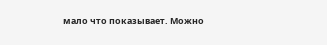мало что показывает. Можно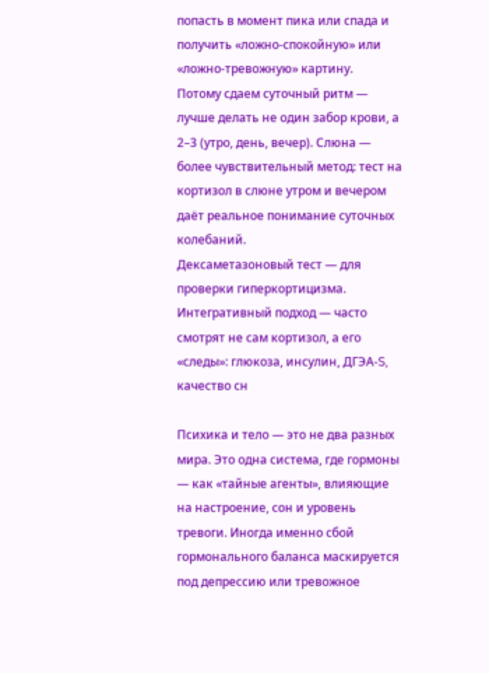попасть в момент пика или спада и получить «ложно-спокойную» или «ложно-тревожную» картину.
Потому сдаем суточный ритм — лучше делать не один забор крови, а 2–3 (утро, день, вечер). Слюна — более чувствительный метод: тест на кортизол в слюне утром и вечером даёт реальное понимание суточных колебаний.
Дексаметазоновый тест — для проверки гиперкортицизма. Интегративный подход — часто смотрят не сам кортизол, а его «следы»: глюкоза, инсулин, ДГЭА-S, качество сн

Психика и тело — это не два разных мира. Это одна система, где гормоны — как «тайные агенты», влияющие на настроение, сон и уровень тревоги. Иногда именно сбой гормонального баланса маскируется под депрессию или тревожное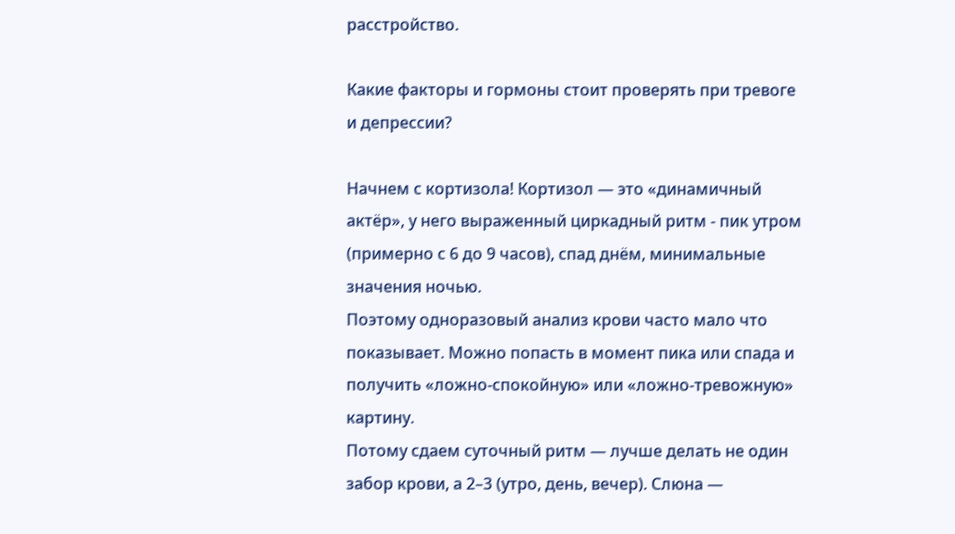расстройство.

Какие факторы и гормоны стоит проверять при тревоге и депрессии?

Начнем с кортизола! Кортизол — это «динамичный актёр», у него выраженный циркадный ритм - пик утром (примерно с 6 до 9 часов), спад днём, минимальные значения ночью.
Поэтому одноразовый анализ крови часто мало что показывает. Можно попасть в момент пика или спада и получить «ложно-спокойную» или «ложно-тревожную» картину.
Потому сдаем суточный ритм — лучше делать не один забор крови, а 2–3 (утро, день, вечер). Слюна —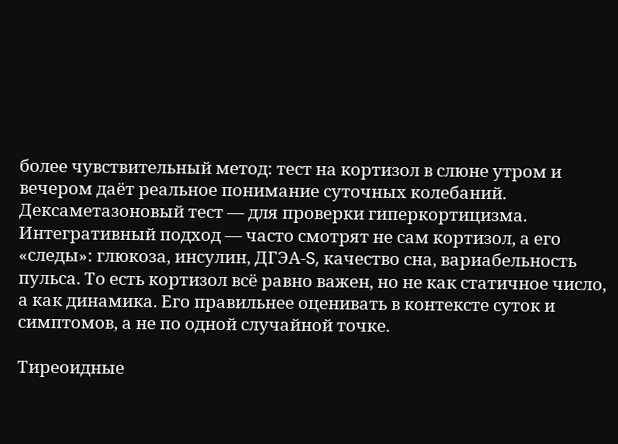более чувствительный метод: тест на кортизол в слюне утром и вечером даёт реальное понимание суточных колебаний.
Дексаметазоновый тест — для проверки гиперкортицизма. Интегративный подход — часто смотрят не сам кортизол, а его «следы»: глюкоза, инсулин, ДГЭА-S, качество сна, вариабельность пульса. То есть кортизол всё равно важен, но не как статичное число, а как динамика. Его правильнее оценивать в контексте суток и симптомов, а не по одной случайной точке.

Тиреоидные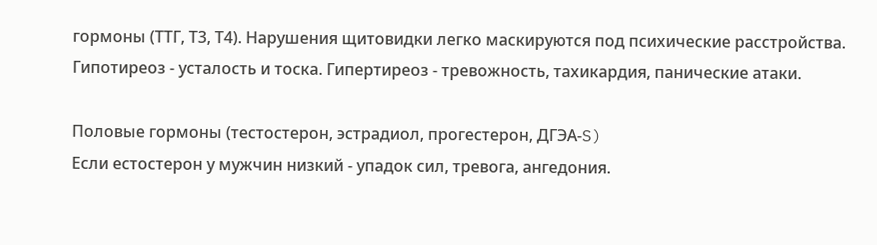гормоны (ТТГ, Т3, Т4). Нарушения щитовидки легко маскируются под психические расстройства. Гипотиреоз - усталость и тоска. Гипертиреоз - тревожность, тахикардия, панические атаки.

Половые гормоны (тестостерон, эстрадиол, прогестерон, ДГЭА-S)
Если естостерон у мужчин низкий - упадок сил, тревога, ангедония.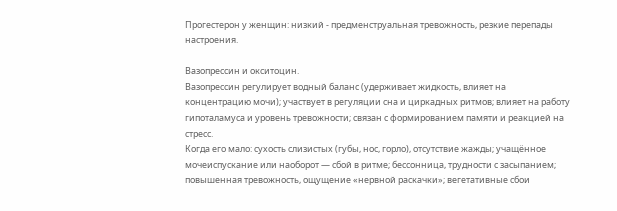Прогестерон у женщин: низкий - предменструальная тревожность, резкие перепады настроения.

Вазопрессин и окситоцин.
Вазопрессин регулирует водный баланс (удерживает жидкость, влияет на концентрацию мочи); участвует в регуляции сна и циркадных ритмов; влияет на работу гипоталамуса и уровень тревожности; связан с формированием памяти и реакцией на стресс.
Когда его мало: сухость слизистых (губы, нос, горло), отсутствие жажды; учащённое мочеиспускание или наоборот — сбой в ритме; бессонница, трудности с засыпанием;
повышенная тревожность, ощущение «нервной раскачки»; вегетативные сбои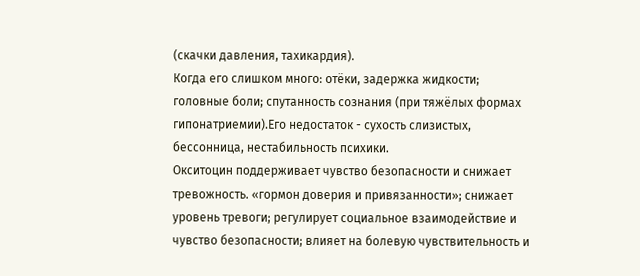(скачки давления, тахикардия).
Когда его слишком много: отёки, задержка жидкости; головные боли; спутанность сознания (при тяжёлых формах гипонатриемии).Его недостаток - сухость слизистых, бессонница, нестабильность психики.
Окситоцин поддерживает чувство безопасности и снижает тревожность. «гормон доверия и привязанности»; снижает уровень тревоги; регулирует социальное взаимодействие и чувство безопасности; влияет на болевую чувствительность и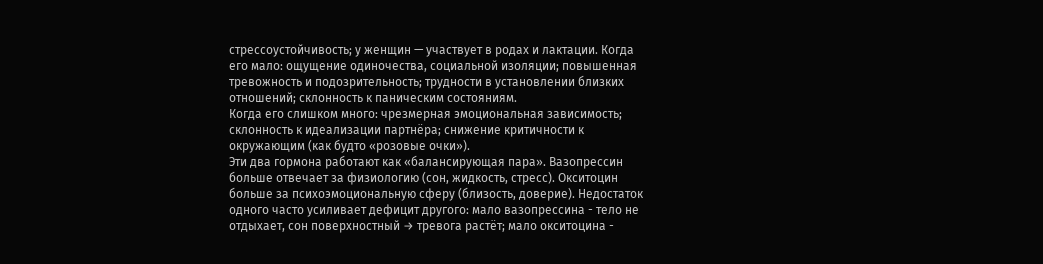стрессоустойчивость; у женщин — участвует в родах и лактации. Когда его мало: ощущение одиночества, социальной изоляции; повышенная тревожность и подозрительность; трудности в установлении близких отношений; склонность к паническим состояниям.
Когда его слишком много: чрезмерная эмоциональная зависимость; склонность к идеализации партнёра; снижение критичности к окружающим (как будто «розовые очки»).
Эти два гормона работают как «балансирующая пара». Вазопрессин больше отвечает за физиологию (сон, жидкость, стресс). Окситоцин больше за психоэмоциональную сферу (близость, доверие). Недостаток одного часто усиливает дефицит другого: мало вазопрессина - тело не отдыхает, сон поверхностный → тревога растёт; мало окситоцина -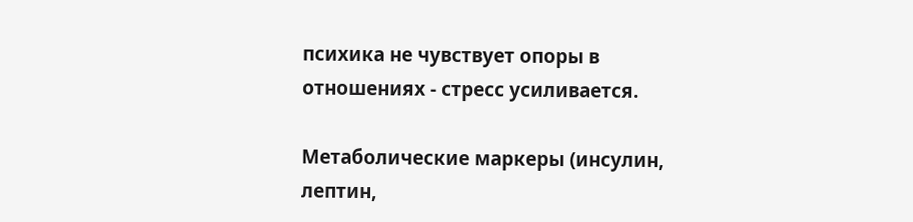психика не чувствует опоры в отношениях - стресс усиливается.

Метаболические маркеры (инсулин, лептин,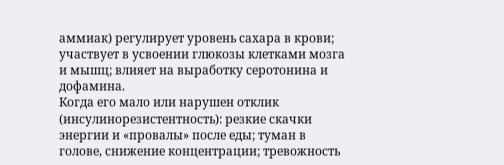аммиак) регулирует уровень сахара в крови;
участвует в усвоении глюкозы клетками мозга и мышц; влияет на выработку серотонина и дофамина.
Когда его мало или нарушен отклик (инсулинорезистентность): резкие скачки энергии и «провалы» после еды; туман в голове, снижение концентрации; тревожность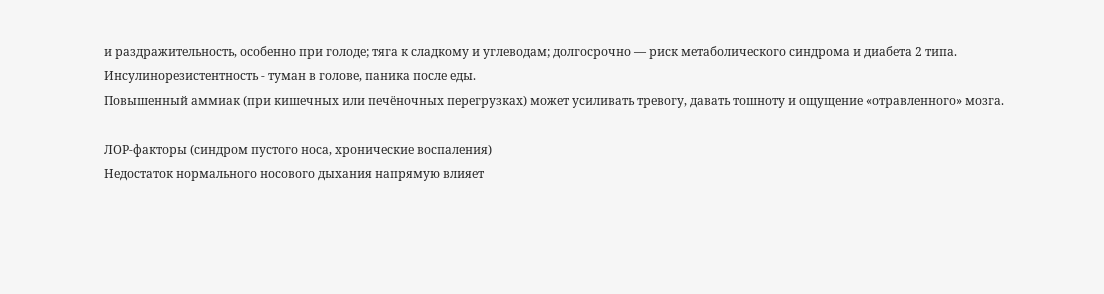и раздражительность, особенно при голоде; тяга к сладкому и углеводам; долгосрочно — риск метаболического синдрома и диабета 2 типа.
Инсулинорезистентность - туман в голове, паника после еды.
Повышенный аммиак (при кишечных или печёночных перегрузках) может усиливать тревогу, давать тошноту и ощущение «отравленного» мозга.

ЛОР-факторы (синдром пустого носа, хронические воспаления)
Недостаток нормального носового дыхания напрямую влияет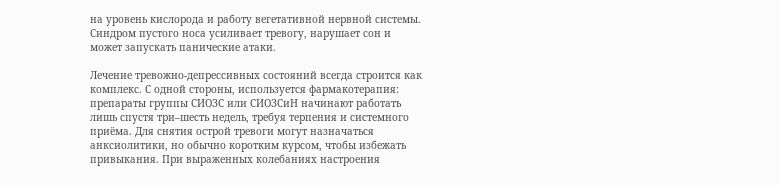на уровень кислорода и работу вегетативной нервной системы.
Синдром пустого носа усиливает тревогу, нарушает сон и может запускать панические атаки.

Лечение тревожно-депрессивных состояний всегда строится как комплекс. С одной стороны, используется фармакотерапия: препараты группы СИОЗС или СИОЗСиН начинают работать лишь спустя три–шесть недель, требуя терпения и системного приёма. Для снятия острой тревоги могут назначаться анксиолитики, но обычно коротким курсом, чтобы избежать привыкания. При выраженных колебаниях настроения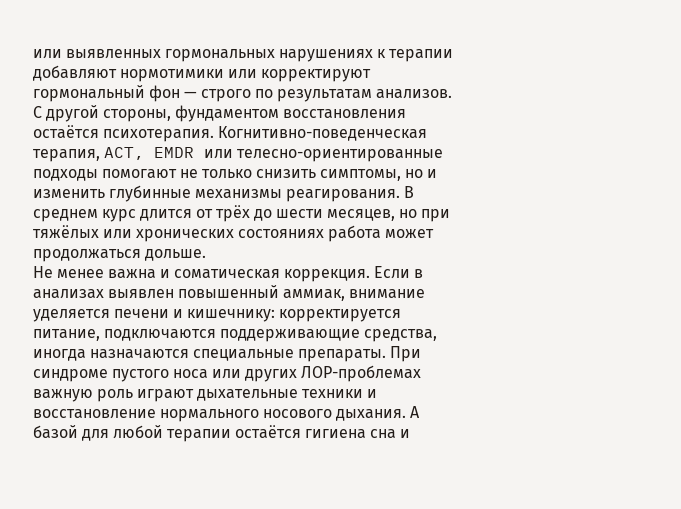или выявленных гормональных нарушениях к терапии добавляют нормотимики или корректируют гормональный фон — строго по результатам анализов.
С другой стороны, фундаментом восстановления остаётся психотерапия. Когнитивно-поведенческая терапия, ACT, EMDR или телесно-ориентированные подходы помогают не только снизить симптомы, но и изменить глубинные механизмы реагирования. В среднем курс длится от трёх до шести месяцев, но при тяжёлых или хронических состояниях работа может продолжаться дольше.
Не менее важна и соматическая коррекция. Если в анализах выявлен повышенный аммиак, внимание уделяется печени и кишечнику: корректируется питание, подключаются поддерживающие средства, иногда назначаются специальные препараты. При синдроме пустого носа или других ЛОР-проблемах важную роль играют дыхательные техники и восстановление нормального носового дыхания. А базой для любой терапии остаётся гигиена сна и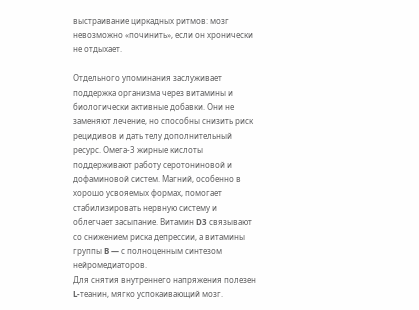выстраивание циркадных ритмов: мозг невозможно «починить», если он хронически не отдыхает.

Отдельного упоминания заслуживает поддержка организма через витамины и биологически активные добавки. Они не заменяют лечение, но способны снизить риск рецидивов и дать телу дополнительный ресурс. Омега-3 жирные кислоты поддерживают работу серотониновой и дофаминовой систем. Магний, особенно в хорошо усвояемых формах, помогает стабилизировать нервную систему и облегчает засыпание. Витамин D3 связывают со снижением риска депрессии, а витамины группы B — с полноценным синтезом нейромедиаторов.
Для снятия внутреннего напряжения полезен L-теанин, мягко успокаивающий мозг.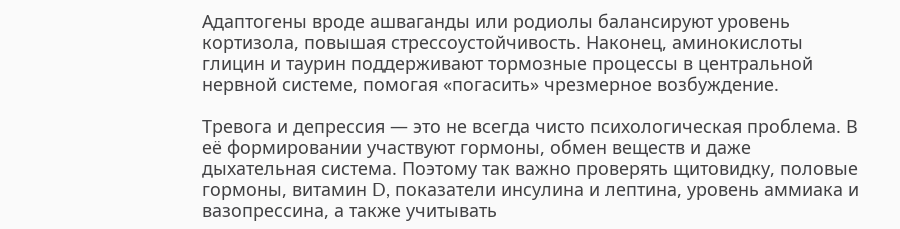Адаптогены вроде ашваганды или родиолы балансируют уровень кортизола, повышая стрессоустойчивость. Наконец, аминокислоты глицин и таурин поддерживают тормозные процессы в центральной нервной системе, помогая «погасить» чрезмерное возбуждение.

Тревога и депрессия — это не всегда чисто психологическая проблема. В её формировании участвуют гормоны, обмен веществ и даже дыхательная система. Поэтому так важно проверять щитовидку, половые гормоны, витамин D, показатели инсулина и лептина, уровень аммиака и вазопрессина, а также учитывать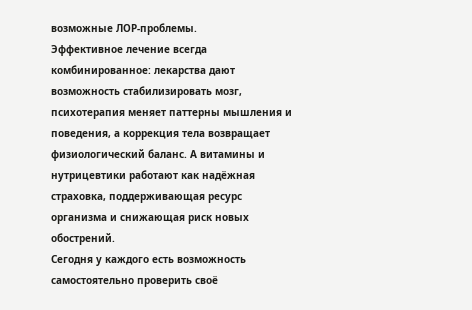возможные ЛОР-проблемы.
Эффективное лечение всегда комбинированное: лекарства дают возможность стабилизировать мозг, психотерапия меняет паттерны мышления и поведения, а коррекция тела возвращает физиологический баланс. А витамины и нутрицевтики работают как надёжная страховка, поддерживающая ресурс организма и снижающая риск новых обострений.
Сегодня у каждого есть возможность самостоятельно проверить своё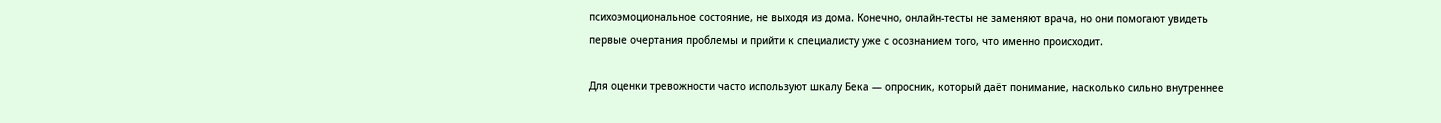психоэмоциональное состояние, не выходя из дома. Конечно, онлайн-тесты не заменяют врача, но они помогают увидеть первые очертания проблемы и прийти к специалисту уже с осознанием того, что именно происходит.

Для оценки тревожности часто используют шкалу Бека — опросник, который даёт понимание, насколько сильно внутреннее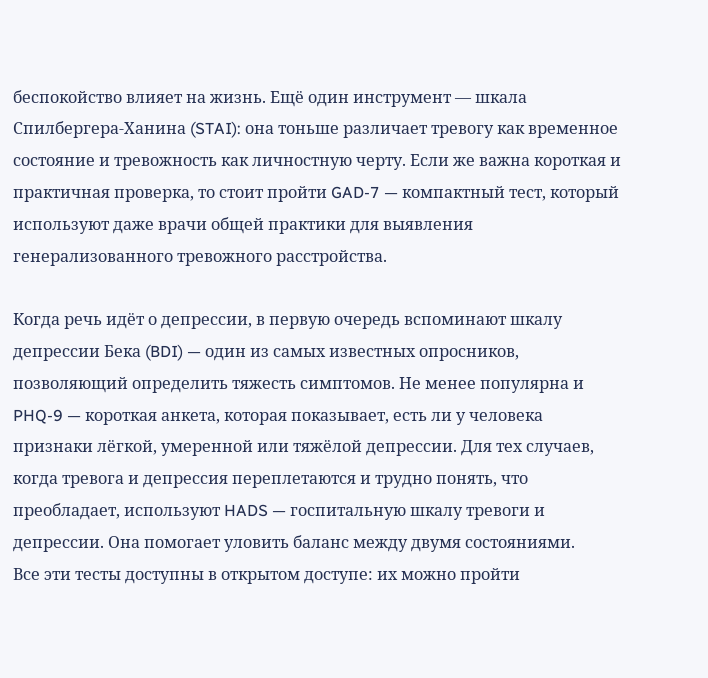беспокойство влияет на жизнь. Ещё один инструмент — шкала Спилбергера-Ханина (STAI): она тоньше различает тревогу как временное состояние и тревожность как личностную черту. Если же важна короткая и практичная проверка, то стоит пройти GAD-7 — компактный тест, который используют даже врачи общей практики для выявления генерализованного тревожного расстройства.

Когда речь идёт о депрессии, в первую очередь вспоминают шкалу депрессии Бека (BDI) — один из самых известных опросников, позволяющий определить тяжесть симптомов. Не менее популярна и PHQ-9 — короткая анкета, которая показывает, есть ли у человека признаки лёгкой, умеренной или тяжёлой депрессии. Для тех случаев, когда тревога и депрессия переплетаются и трудно понять, что преобладает, используют HADS — госпитальную шкалу тревоги и депрессии. Она помогает уловить баланс между двумя состояниями.
Все эти тесты доступны в открытом доступе: их можно пройти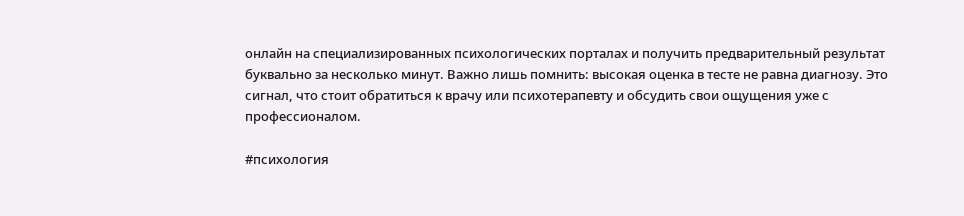онлайн на специализированных психологических порталах и получить предварительный результат буквально за несколько минут. Важно лишь помнить: высокая оценка в тесте не равна диагнозу. Это сигнал, что стоит обратиться к врачу или психотерапевту и обсудить свои ощущения уже с профессионалом.

#психология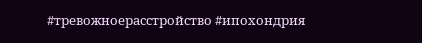#тревожноерасстройство #ипохондрия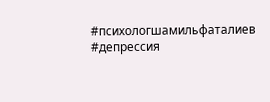#психологшамильфаталиев
#депрессия